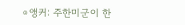⊙앵커: 주한미군이 한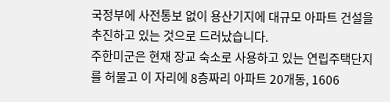국정부에 사전통보 없이 용산기지에 대규모 아파트 건설을 추진하고 있는 것으로 드러났습니다.
주한미군은 현재 장교 숙소로 사용하고 있는 연립주택단지를 허물고 이 자리에 8층짜리 아파트 20개동, 1606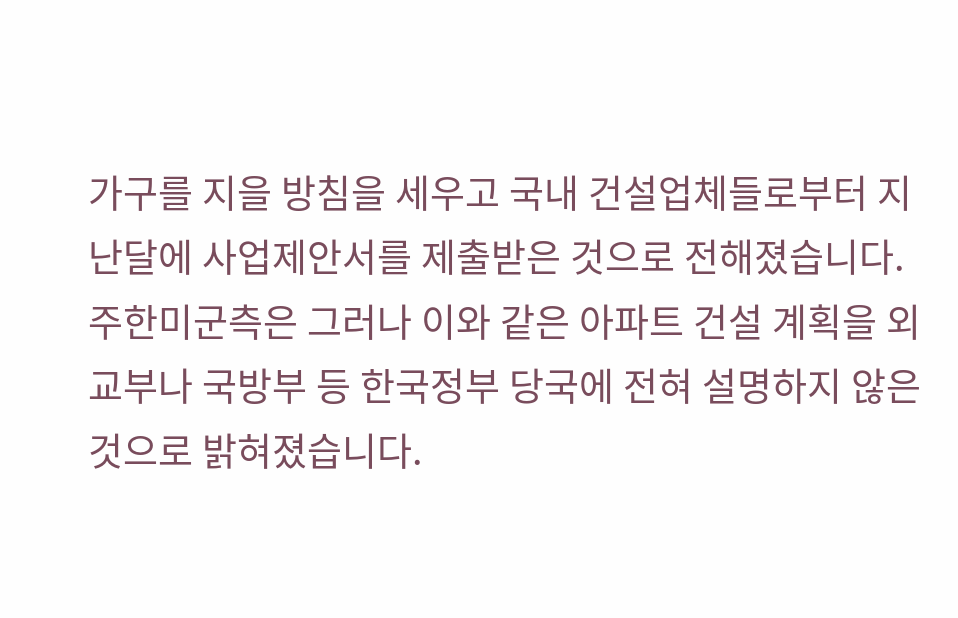가구를 지을 방침을 세우고 국내 건설업체들로부터 지난달에 사업제안서를 제출받은 것으로 전해졌습니다.
주한미군측은 그러나 이와 같은 아파트 건설 계획을 외교부나 국방부 등 한국정부 당국에 전혀 설명하지 않은 것으로 밝혀졌습니다.